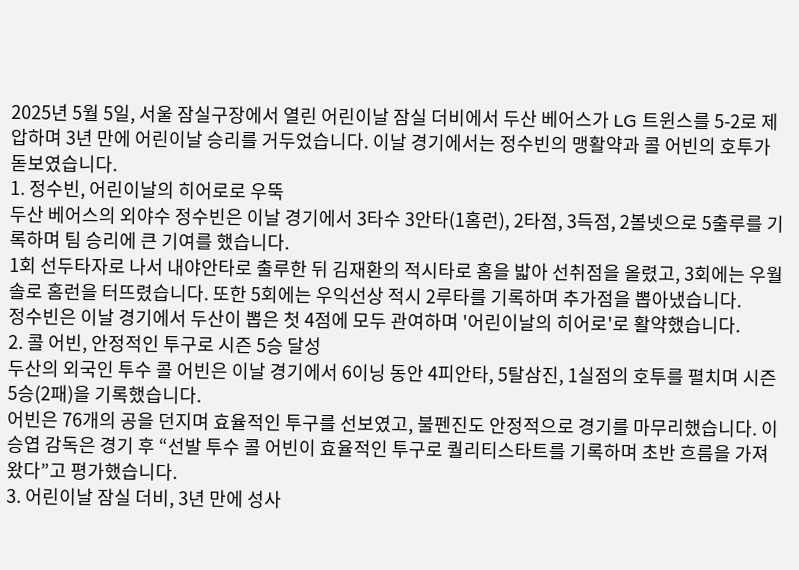2025년 5월 5일, 서울 잠실구장에서 열린 어린이날 잠실 더비에서 두산 베어스가 LG 트윈스를 5-2로 제압하며 3년 만에 어린이날 승리를 거두었습니다. 이날 경기에서는 정수빈의 맹활약과 콜 어빈의 호투가 돋보였습니다.
1. 정수빈, 어린이날의 히어로로 우뚝
두산 베어스의 외야수 정수빈은 이날 경기에서 3타수 3안타(1홈런), 2타점, 3득점, 2볼넷으로 5출루를 기록하며 팀 승리에 큰 기여를 했습니다.
1회 선두타자로 나서 내야안타로 출루한 뒤 김재환의 적시타로 홈을 밟아 선취점을 올렸고, 3회에는 우월 솔로 홈런을 터뜨렸습니다. 또한 5회에는 우익선상 적시 2루타를 기록하며 추가점을 뽑아냈습니다.
정수빈은 이날 경기에서 두산이 뽑은 첫 4점에 모두 관여하며 '어린이날의 히어로'로 활약했습니다.
2. 콜 어빈, 안정적인 투구로 시즌 5승 달성
두산의 외국인 투수 콜 어빈은 이날 경기에서 6이닝 동안 4피안타, 5탈삼진, 1실점의 호투를 펼치며 시즌 5승(2패)을 기록했습니다.
어빈은 76개의 공을 던지며 효율적인 투구를 선보였고, 불펜진도 안정적으로 경기를 마무리했습니다. 이승엽 감독은 경기 후 “선발 투수 콜 어빈이 효율적인 투구로 퀄리티스타트를 기록하며 초반 흐름을 가져왔다”고 평가했습니다.
3. 어린이날 잠실 더비, 3년 만에 성사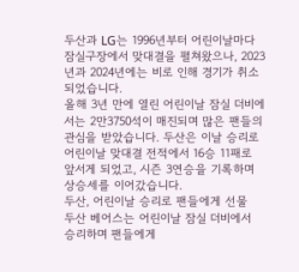두산과 LG는 1996년부터 어린이날마다 잠실구장에서 맞대결을 펼쳐왔으나, 2023년과 2024년에는 비로 인해 경기가 취소되었습니다.
올해 3년 만에 열린 어린이날 잠실 더비에서는 2만3750석이 매진되며 많은 팬들의 관심을 받았습니다. 두산은 이날 승리로 어린이날 맞대결 전적에서 16승 11패로 앞서게 되었고, 시즌 3연승을 기록하며 상승세를 이어갔습니다.
두산, 어린이날 승리로 팬들에게 선물
두산 베어스는 어린이날 잠실 더비에서 승리하며 팬들에게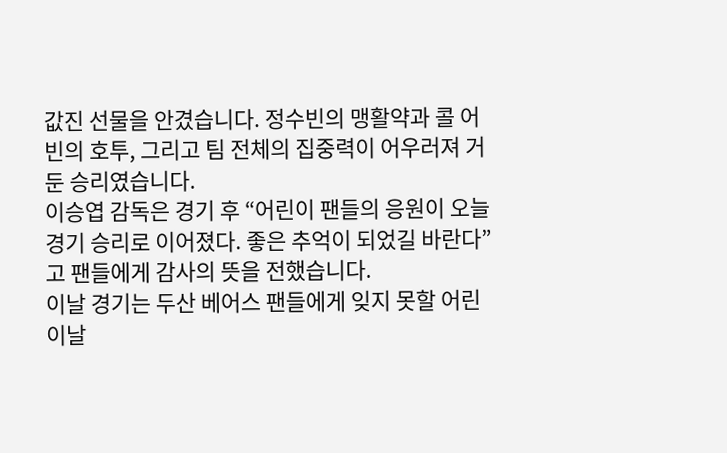값진 선물을 안겼습니다. 정수빈의 맹활약과 콜 어빈의 호투, 그리고 팀 전체의 집중력이 어우러져 거둔 승리였습니다.
이승엽 감독은 경기 후 “어린이 팬들의 응원이 오늘 경기 승리로 이어졌다. 좋은 추억이 되었길 바란다”고 팬들에게 감사의 뜻을 전했습니다.
이날 경기는 두산 베어스 팬들에게 잊지 못할 어린이날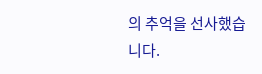의 추억을 선사했습니다.